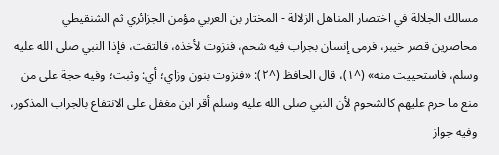مسالك الجلالة في اختصار المناهل الزلالة - المختار بن العربي مؤمن الجزائري ثم الشنقيطي
محاصرين قصر خيبر، فرمى إنسان بجراب فيه شحم، فنزوت لأخذه، فالتفت، فإذا النبي صلى الله عليه وسلم، فاستحييت منه» (^١)، قال الحافظ (^٢): «فنزوت بنون وزاي؛ أي: وثبت؛ وفيه حجة على من منع ما حرم عليهم كالشحوم لأن النبي صلى الله عليه وسلم أقر ابن مغفل على الانتفاع بالجراب المذكور، وفيه جواز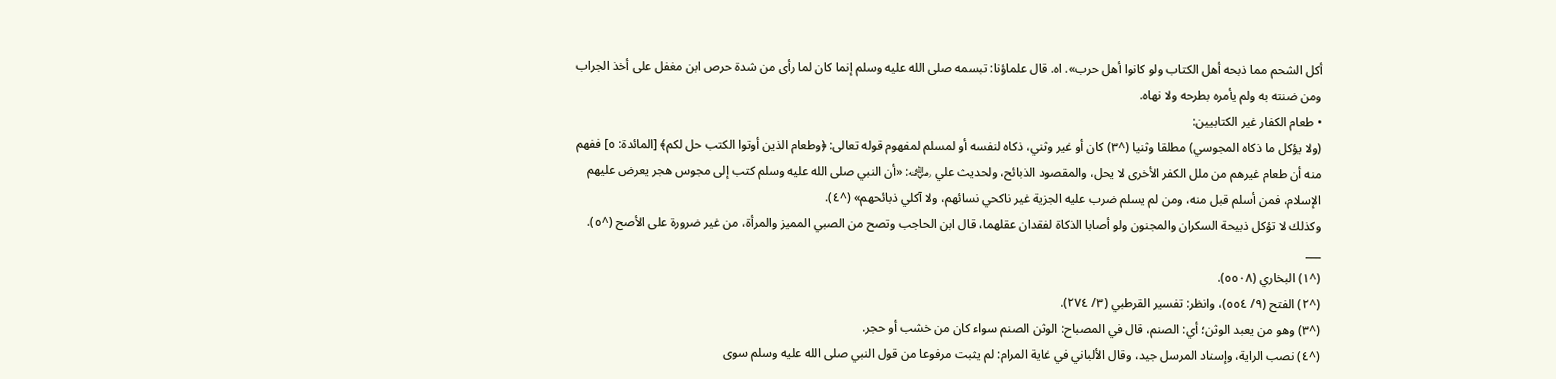أكل الشحم مما ذبحه أهل الكتاب ولو كانوا أهل حرب». اه. قال علماؤنا: تبسمه صلى الله عليه وسلم إنما كان لما رأى من شدة حرص ابن مغفل على أخذ الجراب ومن ضنته به ولم يأمره بطرحه ولا نهاه.
• طعام الكفار غير الكتابيين:
(ولا يؤكل ما ذكاه المجوسي) مطلقا وثنيا (^٣) كان أو غير وثني، ذكاه لنفسه أو لمسلم لمفهوم قوله تعالى: ﴿وطعام الذين أوتوا الكتب حل لكم﴾ [المائدة: ٥] ففهم منه أن طعام غيرهم من ملل الكفر الأخرى لا يحل، والمقصود الذبائح، ولحديث علي ﵁: «أن النبي صلى الله عليه وسلم كتب إلى مجوس هجر يعرض عليهم الإسلام، فمن أسلم قبل منه، ومن لم يسلم ضرب عليه الجزية غير ناكحي نسائهم، ولا آكلي ذبائحهم» (^٤).
وكذلك لا تؤكل ذبيحة السكران والمجنون ولو أصابا الذكاة لفقدان عقلهما، قال ابن الحاجب وتصح من الصبي المميز والمرأة، من غير ضرورة على الأصح (^٥).
___
(^١) البخاري (٥٥٠٨).
(^٢) الفتح (٩/ ٥٥٤)، وانظر: تفسير القرطبي (٣/ ٢٧٤).
(^٣) وهو من يعبد الوثن؛ أي: الصنم، قال في المصباح: الوثن الصنم سواء كان من خشب أو حجر.
(^٤) نصب الراية، وإسناد المرسل جيد، وقال الألباني في غاية المرام: لم يثبت مرفوعا من قول النبي صلى الله عليه وسلم سوى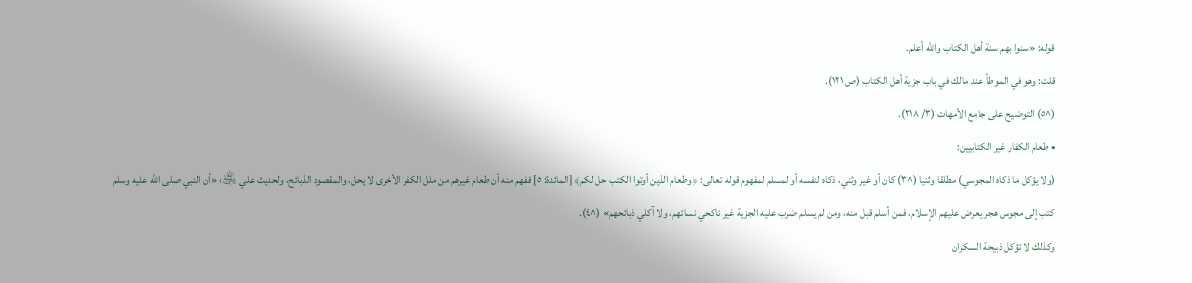قوله: «سنوا بهم سنة أهل الكتاب والله أعلم.
قلت: وهو في الموطأ عند مالك في باب جزية أهل الكتاب (ص ١٢١).
(^٥) التوضيح على جامع الأمهات (٣/ ٢١٨).
• طعام الكفار غير الكتابيين:
(ولا يؤكل ما ذكاه المجوسي) مطلقا وثنيا (^٣) كان أو غير وثني، ذكاه لنفسه أو لمسلم لمفهوم قوله تعالى: ﴿وطعام الذين أوتوا الكتب حل لكم﴾ [المائدة: ٥] ففهم منه أن طعام غيرهم من ملل الكفر الأخرى لا يحل، والمقصود الذبائح، ولحديث علي ﵁: «أن النبي صلى الله عليه وسلم كتب إلى مجوس هجر يعرض عليهم الإسلام، فمن أسلم قبل منه، ومن لم يسلم ضرب عليه الجزية غير ناكحي نسائهم، ولا آكلي ذبائحهم» (^٤).
وكذلك لا تؤكل ذبيحة السكران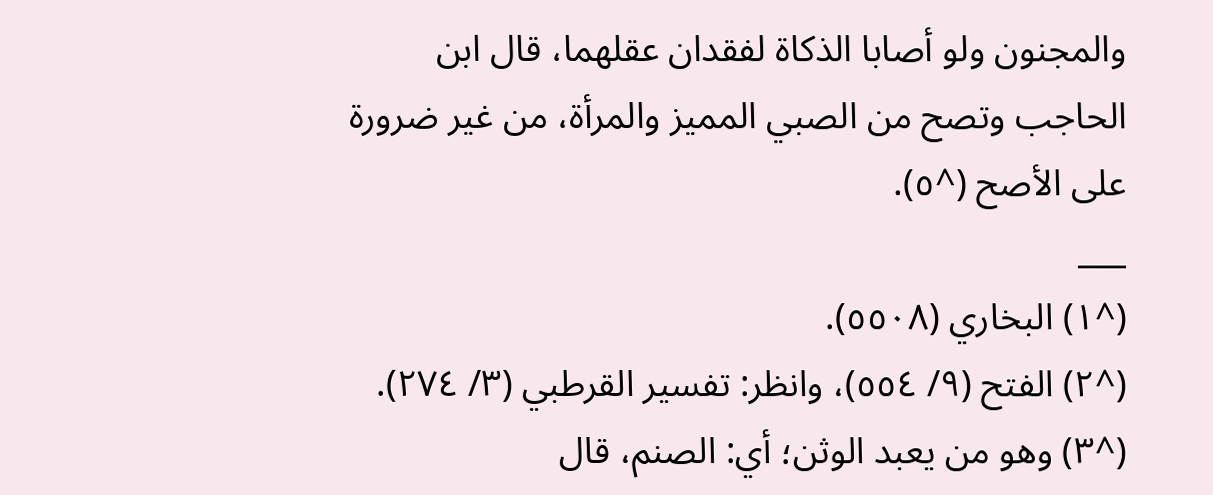والمجنون ولو أصابا الذكاة لفقدان عقلهما، قال ابن الحاجب وتصح من الصبي المميز والمرأة، من غير ضرورة على الأصح (^٥).
___
(^١) البخاري (٥٥٠٨).
(^٢) الفتح (٩/ ٥٥٤)، وانظر: تفسير القرطبي (٣/ ٢٧٤).
(^٣) وهو من يعبد الوثن؛ أي: الصنم، قال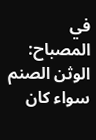في المصباح: الوثن الصنم سواء كان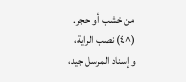من خشب أو حجر.
(^٤) نصب الراية، وإسناد المرسل جيد،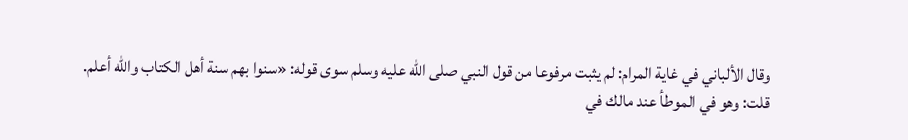وقال الألباني في غاية المرام: لم يثبت مرفوعا من قول النبي صلى الله عليه وسلم سوى قوله: «سنوا بهم سنة أهل الكتاب والله أعلم.
قلت: وهو في الموطأ عند مالك في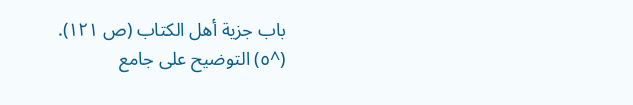باب جزية أهل الكتاب (ص ١٢١).
(^٥) التوضيح على جامع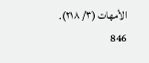الأمهات (٣/ ٢١٨).
846